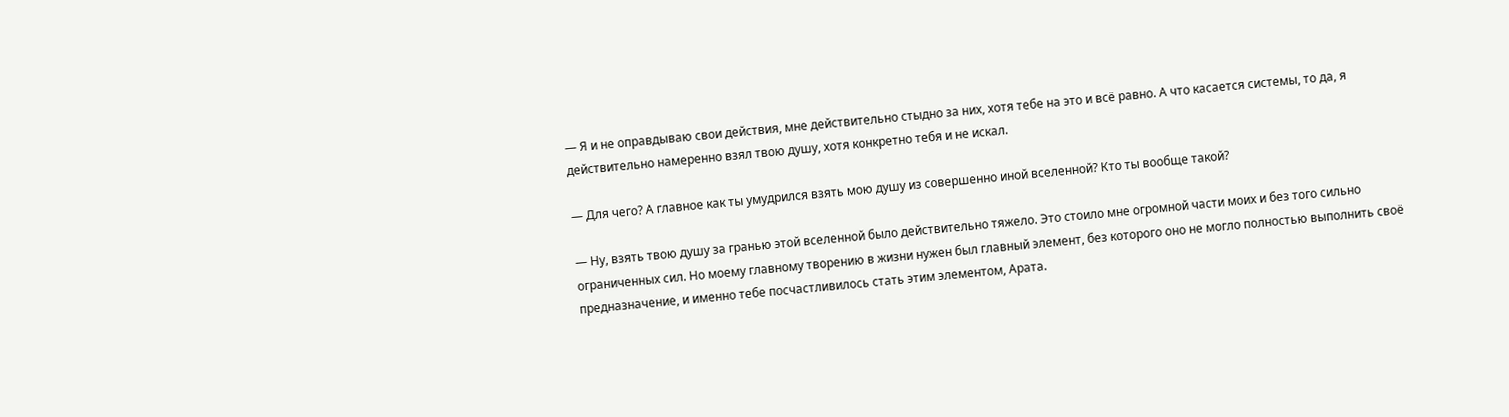— Я и не оправдываю свои действия, мне действительно стыдно за них, хотя тебе на это и всё равно. А что касается системы, то да, я действительно намеренно взял твою душу, хотя конкретно тебя и не искал.

— Для чего? А главное как ты умудрился взять мою душу из совершенно иной вселенной? Кто ты вообще такой?

— Ну, взять твою душу за гранью этой вселенной было действительно тяжело. Это стоило мне огромной части моих и без того сильно ограниченных сил. Но моему главному творению в жизни нужен был главный элемент, без которого оно не могло полностью выполнить своё предназначение, и именно тебе посчастливилось стать этим элементом, Арата.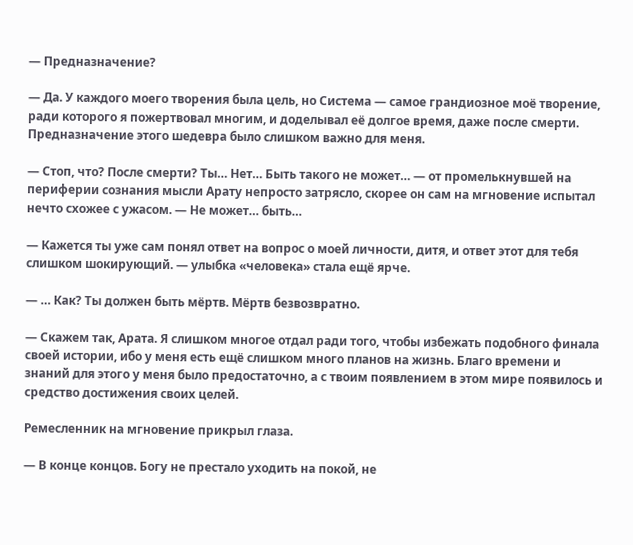— Предназначение?

— Да. У каждого моего творения была цель, но Система — самое грандиозное моё творение, ради которого я пожертвовал многим, и доделывал её долгое время, даже после смерти. Предназначение этого шедевра было слишком важно для меня.

— Стоп, что? После смерти? Ты… Нет… Быть такого не может… — от промелькнувшей на периферии сознания мысли Арату непросто затрясло, скорее он сам на мгновение испытал нечто схожее с ужасом. — Не может… быть…

— Кажется ты уже сам понял ответ на вопрос о моей личности, дитя, и ответ этот для тебя слишком шокирующий. — улыбка «человека» стала ещё ярче.

— … Как? Ты должен быть мёртв. Мёртв безвозвратно.

— Скажем так, Арата. Я слишком многое отдал ради того, чтобы избежать подобного финала своей истории, ибо у меня есть ещё слишком много планов на жизнь. Благо времени и знаний для этого у меня было предостаточно, а с твоим появлением в этом мире появилось и средство достижения своих целей.

Ремесленник на мгновение прикрыл глаза.

— В конце концов. Богу не престало уходить на покой, не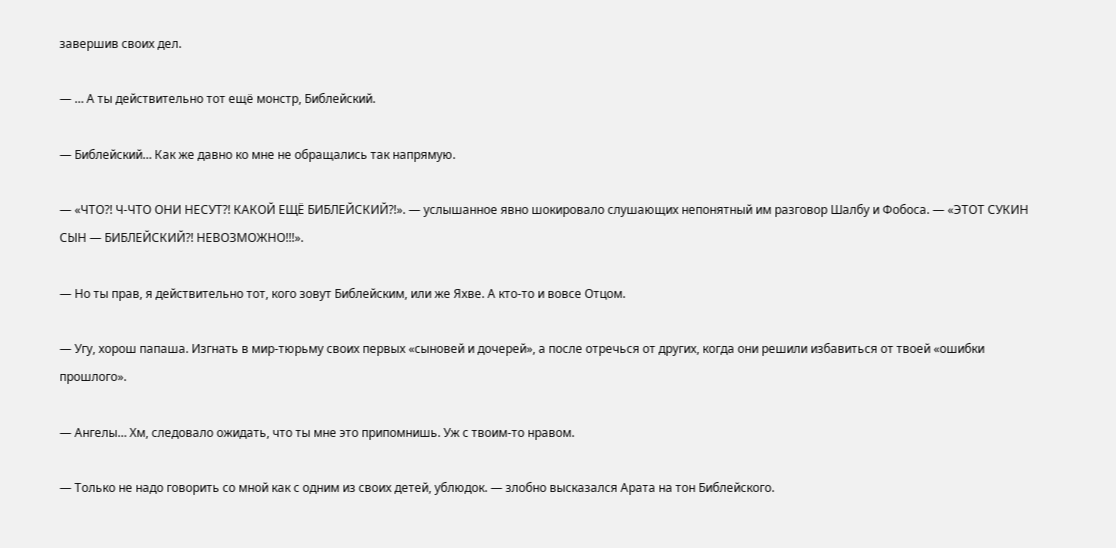завершив своих дел.

— … А ты действительно тот ещё монстр, Библейский.

— Библейский… Как же давно ко мне не обращались так напрямую.

— «ЧТО?! Ч-ЧТО ОНИ НЕСУТ?! КАКОЙ ЕЩЁ БИБЛЕЙСКИЙ?!». — услышанное явно шокировало слушающих непонятный им разговор Шалбу и Фобоса. — «ЭТОТ СУКИН СЫН — БИБЛЕЙСКИЙ?! НЕВОЗМОЖНО!!!».

— Но ты прав, я действительно тот, кого зовут Библейским, или же Яхве. А кто-то и вовсе Отцом.

— Угу, хорош папаша. Изгнать в мир-тюрьму своих первых «сыновей и дочерей», а после отречься от других, когда они решили избавиться от твоей «ошибки прошлого».

— Ангелы… Хм, следовало ожидать, что ты мне это припомнишь. Уж с твоим-то нравом.

— Только не надо говорить со мной как с одним из своих детей, ублюдок. — злобно высказался Арата на тон Библейского.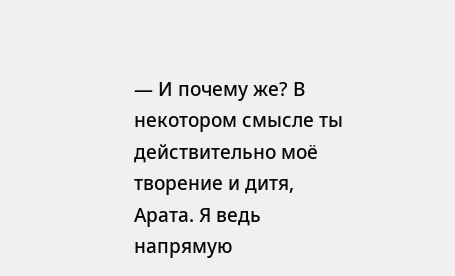— И почему же? В некотором смысле ты действительно моё творение и дитя, Арата. Я ведь напрямую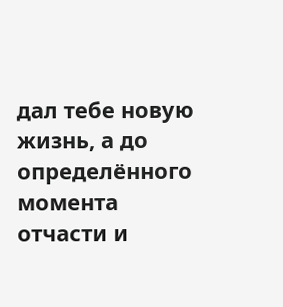дал тебе новую жизнь, а до определённого момента отчасти и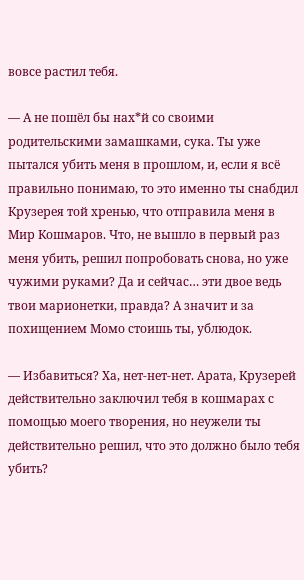вовсе растил тебя.

— А не пошёл бы нах*й со своими родительскими замашками, сука. Ты уже пытался убить меня в прошлом, и, если я всё правильно понимаю, то это именно ты снабдил Крузерея той хренью, что отправила меня в Мир Кошмаров. Что, не вышло в первый раз меня убить, решил попробовать снова, но уже чужими руками? Да и сейчас… эти двое ведь твои марионетки, правда? А значит и за похищением Момо стоишь ты, ублюдок.

— Избавиться? Ха, нет-нет-нет. Арата, Крузерей действительно заключил тебя в кошмарах с помощью моего творения, но неужели ты действительно решил, что это должно было тебя убить?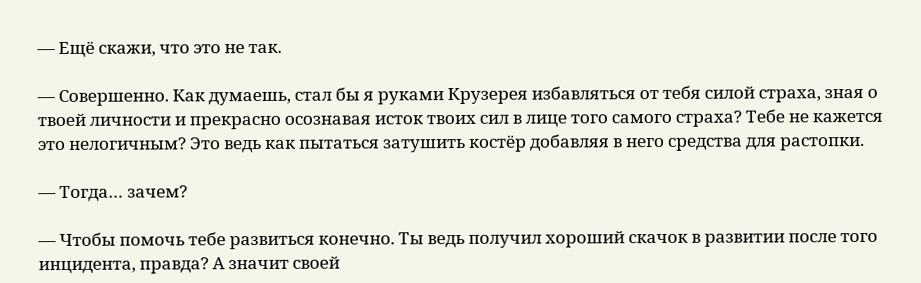— Ещё скажи, что это не так.

— Совершенно. Как думаешь, стал бы я руками Крузерея избавляться от тебя силой страха, зная о твоей личности и прекрасно осознавая исток твоих сил в лице того самого страха? Тебе не кажется это нелогичным? Это ведь как пытаться затушить костёр добавляя в него средства для растопки.

— Тогда… зачем?

— Чтобы помочь тебе развиться конечно. Ты ведь получил хороший скачок в развитии после того инцидента, правда? А значит своей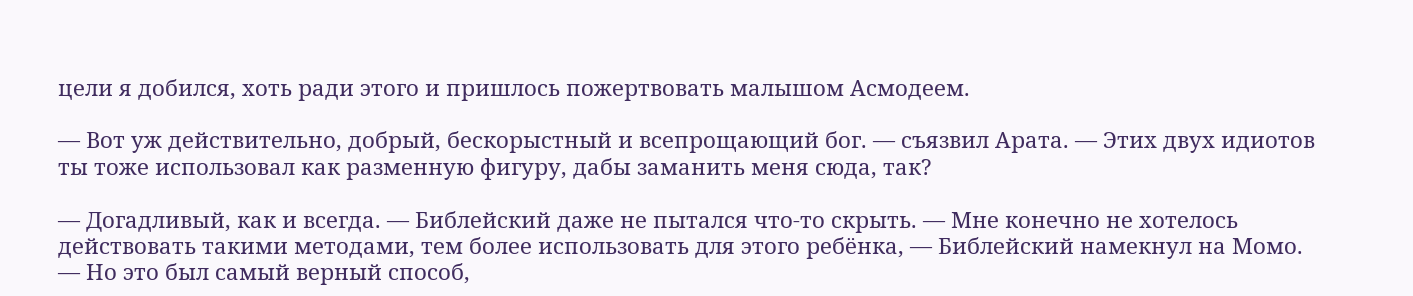цели я добился, хоть ради этого и пришлось пожертвовать малышом Асмодеем.

— Вот уж действительно, добрый, бескорыстный и всепрощающий бог. — съязвил Арата. — Этих двух идиотов ты тоже использовал как разменную фигуру, дабы заманить меня сюда, так?

— Догадливый, как и всегда. — Библейский даже не пытался что-то скрыть. — Мне конечно не хотелось действовать такими методами, тем более использовать для этого ребёнка, — Библейский намекнул на Момо. — Но это был самый верный способ,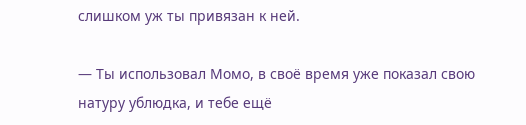слишком уж ты привязан к ней.

— Ты использовал Момо, в своё время уже показал свою натуру ублюдка, и тебе ещё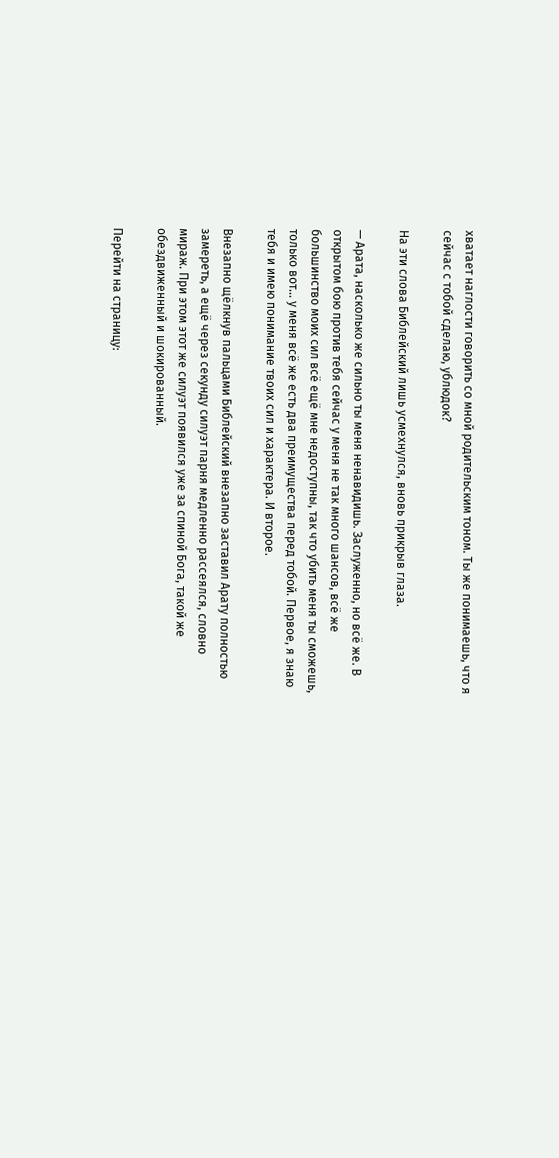хватает наглости говорить со мной родительским тоном. Ты же понимаешь, что я сейчас с тобой сделаю, ублюдок?

На эти слова Библейский лишь усмехнулся, вновь прикрыв глаза.

— Арата, насколько же сильно ты меня ненавидишь. Заслуженно, но всё же. В открытом бою против тебя сейчас у меня не так много шансов, всё же большинство моих сил всё ещё мне недоступны, так что убить меня ты сможешь, только вот… у меня всё же есть два преимущества перед тобой. Первое, я знаю тебя и имею понимание твоих сил и характера. И второе.

Внезапно щёлкнув пальцами Библейский внезапно заставил Арату полностью замереть, а ещё через секунду силуэт парня медленно рассеялся, словно мираж. При этом этот же силуэт появился уже за спиной Бога, такой же обездвиженный и шокированный.

Перейти на страницу: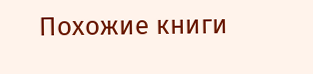Похожие книги